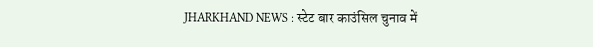JHARKHAND NEWS : स्टेट बार काउंसिल चुनाव में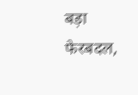बड़ा फेरबदल,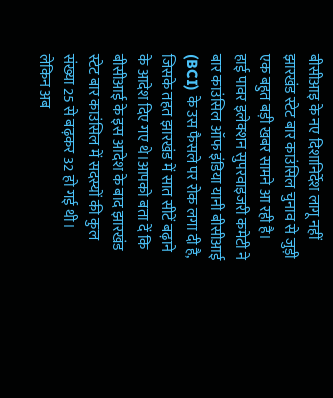बीसीआइ के नए दिशानिर्देश लागू नहीं
झारखंड स्टेट बार काउंसिल चुनाव से जुड़ी एक बहुत बड़ी खबर सामने आ रही है। हाई पावर इलेक्शन सुपरवाइजरी कमेटी ने बार काउंसिल ऑफ इंडिया यानी बीसीआई (BCI) के उस फैसले पर रोक लगा दी है, जिसके तहत झारखंड में सात सीटें बढ़ाने के आदेश दिए गए थे।आपको बता दें कि बीसीआई के इस आदेश के बाद झारखंड स्टेट बार काउंसिल में सदस्यों की कुल संख्या 25 से बढ़कर 32 हो गई थी। लेकिन अब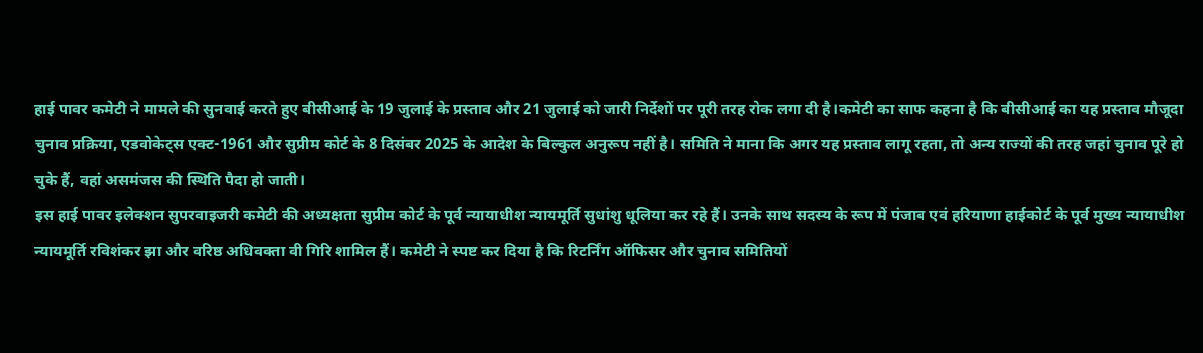हाई पावर कमेटी ने मामले की सुनवाई करते हुए बीसीआई के 19 जुलाई के प्रस्ताव और 21 जुलाई को जारी निर्देशों पर पूरी तरह रोक लगा दी है।कमेटी का साफ कहना है कि बीसीआई का यह प्रस्ताव मौजूदा चुनाव प्रक्रिया, एडवोकेट्स एक्ट-1961 और सुप्रीम कोर्ट के 8 दिसंबर 2025 के आदेश के बिल्कुल अनुरूप नहीं है। समिति ने माना कि अगर यह प्रस्ताव लागू रहता, तो अन्य राज्यों की तरह जहां चुनाव पूरे हो चुके हैं, वहां असमंजस की स्थिति पैदा हो जाती।
इस हाई पावर इलेक्शन सुपरवाइजरी कमेटी की अध्यक्षता सुप्रीम कोर्ट के पूर्व न्यायाधीश न्यायमूर्ति सुधांशु धूलिया कर रहे हैं। उनके साथ सदस्य के रूप में पंजाब एवं हरियाणा हाईकोर्ट के पूर्व मुख्य न्यायाधीश न्यायमूर्ति रविशंकर झा और वरिष्ठ अधिवक्ता वी गिरि शामिल हैं। कमेटी ने स्पष्ट कर दिया है कि रिटर्निंग ऑफिसर और चुनाव समितियों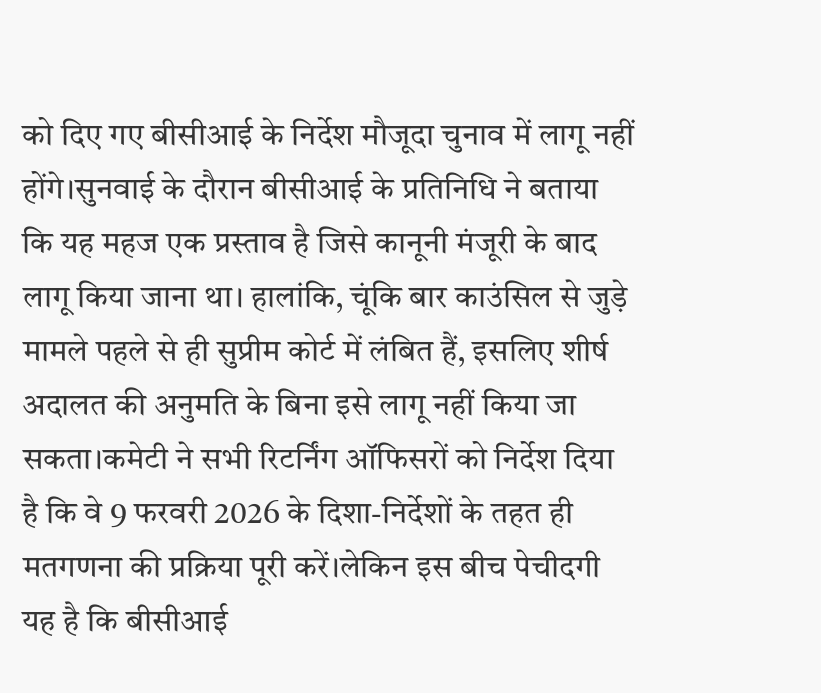को दिए गए बीसीआई के निर्देश मौजूदा चुनाव में लागू नहीं होंगे।सुनवाई के दौरान बीसीआई के प्रतिनिधि ने बताया कि यह महज एक प्रस्ताव है जिसे कानूनी मंजूरी के बाद लागू किया जाना था। हालांकि, चूंकि बार काउंसिल से जुड़े मामले पहले से ही सुप्रीम कोर्ट में लंबित हैं, इसलिए शीर्ष अदालत की अनुमति के बिना इसे लागू नहीं किया जा सकता।कमेटी ने सभी रिटर्निंग ऑफिसरों को निर्देश दिया है कि वे 9 फरवरी 2026 के दिशा-निर्देशों के तहत ही मतगणना की प्रक्रिया पूरी करें।लेकिन इस बीच पेचीदगी यह है कि बीसीआई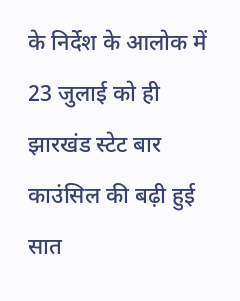के निर्देश के आलोक में 23 जुलाई को ही झारखंड स्टेट बार काउंसिल की बढ़ी हुई सात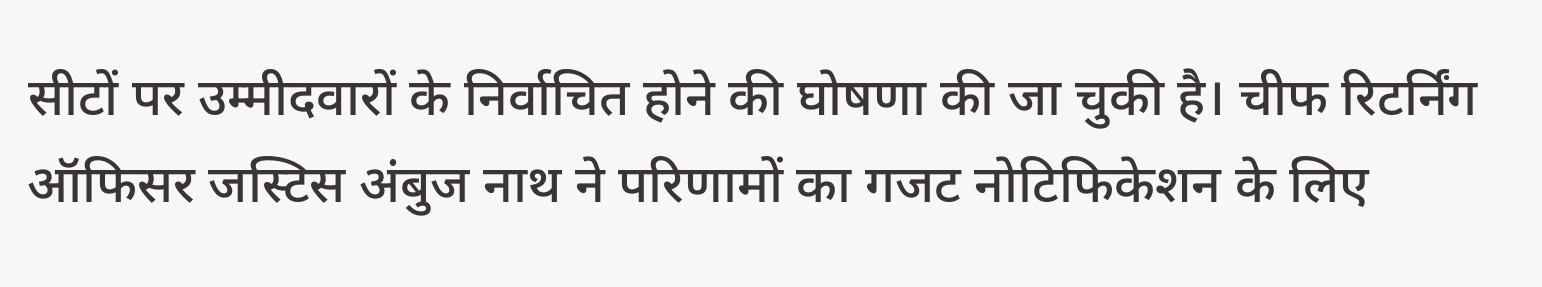सीटों पर उम्मीदवारों के निर्वाचित होने की घोषणा की जा चुकी है। चीफ रिटर्निंग ऑफिसर जस्टिस अंबुज नाथ ने परिणामों का गजट नोटिफिकेशन के लिए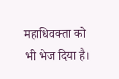महाधिवक्ता को भी भेज दिया है।